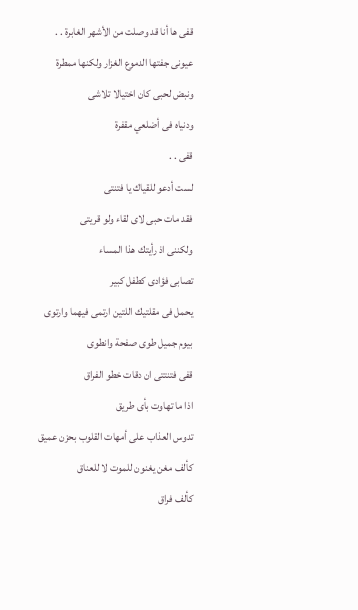قفى ها أنا قد وصلت من الأشهر الغابرة . .
عيونى جفتها الدموع الغزار ولكنها ممطرة
ونبض لحبى كان اختيالا تلاشى
ودنياه فى أضلعي مقفرة
قفى . .
لست أدعو للقياك يا فتنتى
فقد مات حبى لاى لقاء ولو قريتى
ولكننى اذ رأيتك هذا المساء
تصابى فؤادى كطفل كبير
يحمل فى مقلتيك اللتين ارتمى فيهما وارتوى
بيوم جميل طوى صفحة وانطوى
قفى فتنتتى ان دقات خطو الفراق
اذا ما تهاوت بأى طريق
تدوس العذاب على أمهات القلوب بحزن عميق
كألف مغن يغنون للموت لا للعناق
كألف فراق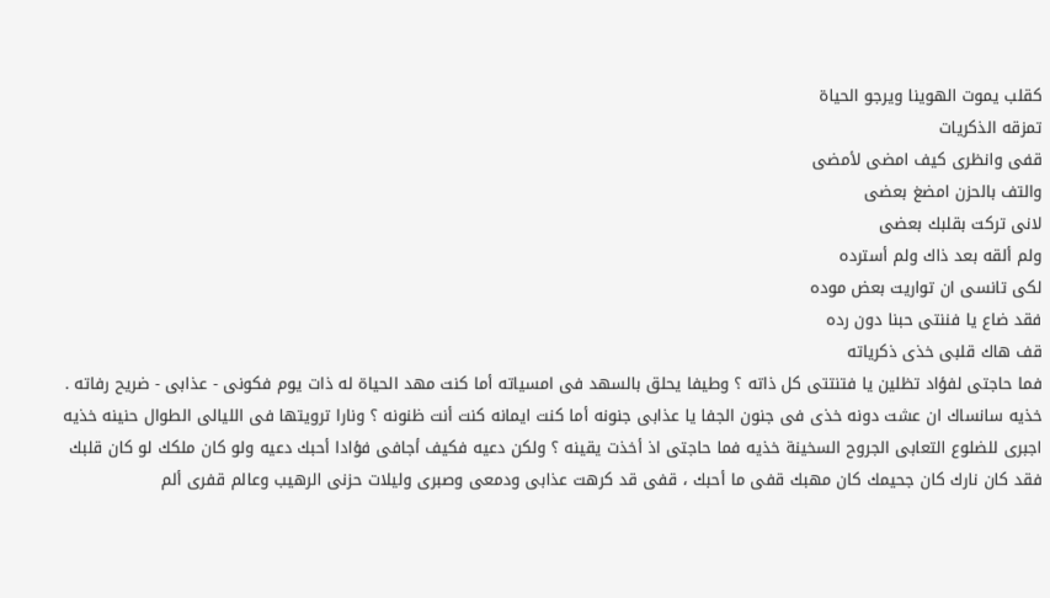كقلب يموت الهوينا ويرجو الحياة
تمزقه الذكريات
قفى وانظرى كيف امضى لأمضى
والتف بالحزن امضغ بعضى
لانى تركت بقلبك بعضى
ولم ألقه بعد ذاك ولم أسترده
لكى تانسى ان تواريت بعض موده
فقد ضاع يا فننتى حبنا دون رده
قف هاك قلبى خذى ذكرياته
فما حاجتى لفؤاد تظلين يا فتنتتى كل ذاته ؟ وطيفا يحلق بالسهد فى امسياته أما كنت مهد الحياة له ذات يوم فكونى - عذابى - ضريح رفاته . خذيه سانساك ان عشت دونه خذى فى جنون الجفا يا عذابى جنونه أما كنت ايمانه كنت أنت ظنونه ؟ ونارا ترويتها فى الليالى الطوال حنينه خذيه اجبرى للضلوع التعابى الجروح السخينة خذيه فما حاجتى اذ أخذت يقينه ؟ ولكن دعيه فكيف أجافى فؤادا أحبك دعيه ولو كان ملكك لو كان قلبك فقد كان نارك كان جحيمك كان مهبك قفى ما أحبك ، قفى قد كرهت عذابى ودمعى وصبرى وليلات حزنى الرهيب وعالم قفرى ألم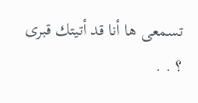تسمعى ها أنا قد أتيتك قبرى ؟ . .